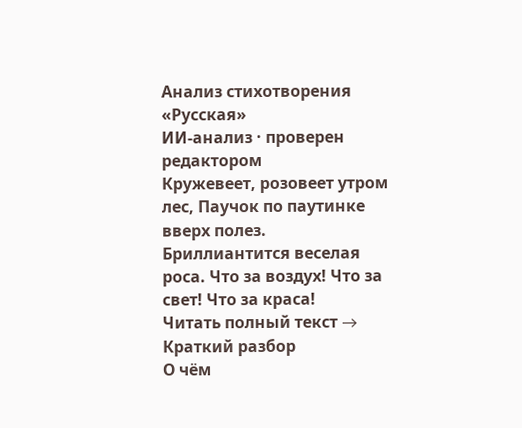Анализ стихотворения «Русская»
ИИ-анализ · проверен редактором
Кружевеет, розовеет утром лес, Паучок по паутинке вверх полез. Бриллиантится веселая роса. Что за воздух! Что за свет! Что за краса!
Читать полный текст →
Краткий разбор
О чём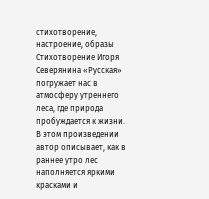стихотворение, настроение, образы
Стихотворение Игоря Северянина «Русская» погружает нас в атмосферу утреннего леса, где природа пробуждается к жизни. В этом произведении автор описывает, как в раннее утро лес наполняется яркими красками и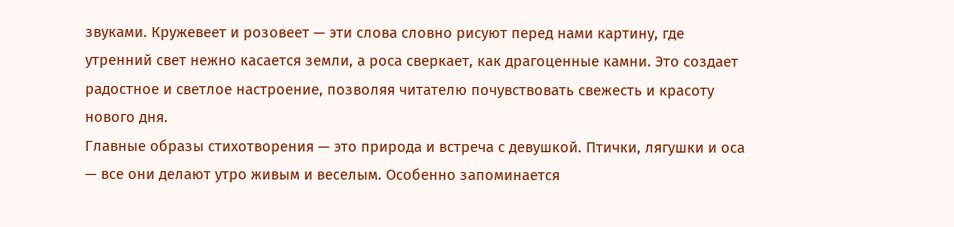звуками. Кружевеет и розовеет — эти слова словно рисуют перед нами картину, где утренний свет нежно касается земли, а роса сверкает, как драгоценные камни. Это создает радостное и светлое настроение, позволяя читателю почувствовать свежесть и красоту нового дня.
Главные образы стихотворения — это природа и встреча с девушкой. Птички, лягушки и оса — все они делают утро живым и веселым. Особенно запоминается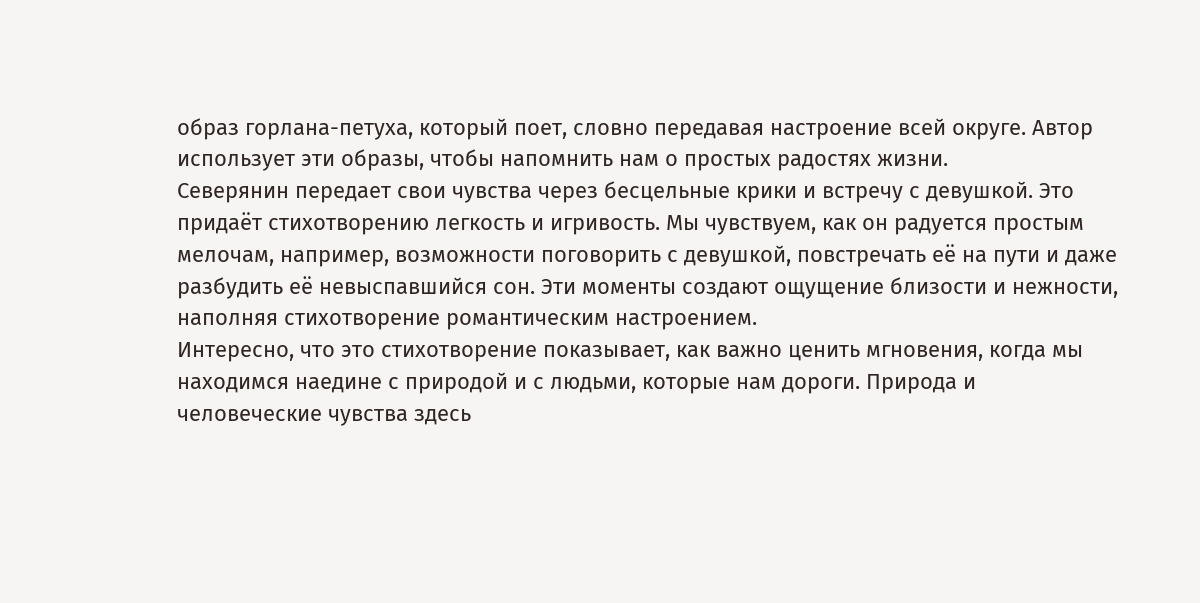образ горлана-петуха, который поет, словно передавая настроение всей округе. Автор использует эти образы, чтобы напомнить нам о простых радостях жизни.
Северянин передает свои чувства через бесцельные крики и встречу с девушкой. Это придаёт стихотворению легкость и игривость. Мы чувствуем, как он радуется простым мелочам, например, возможности поговорить с девушкой, повстречать её на пути и даже разбудить её невыспавшийся сон. Эти моменты создают ощущение близости и нежности, наполняя стихотворение романтическим настроением.
Интересно, что это стихотворение показывает, как важно ценить мгновения, когда мы находимся наедине с природой и с людьми, которые нам дороги. Природа и человеческие чувства здесь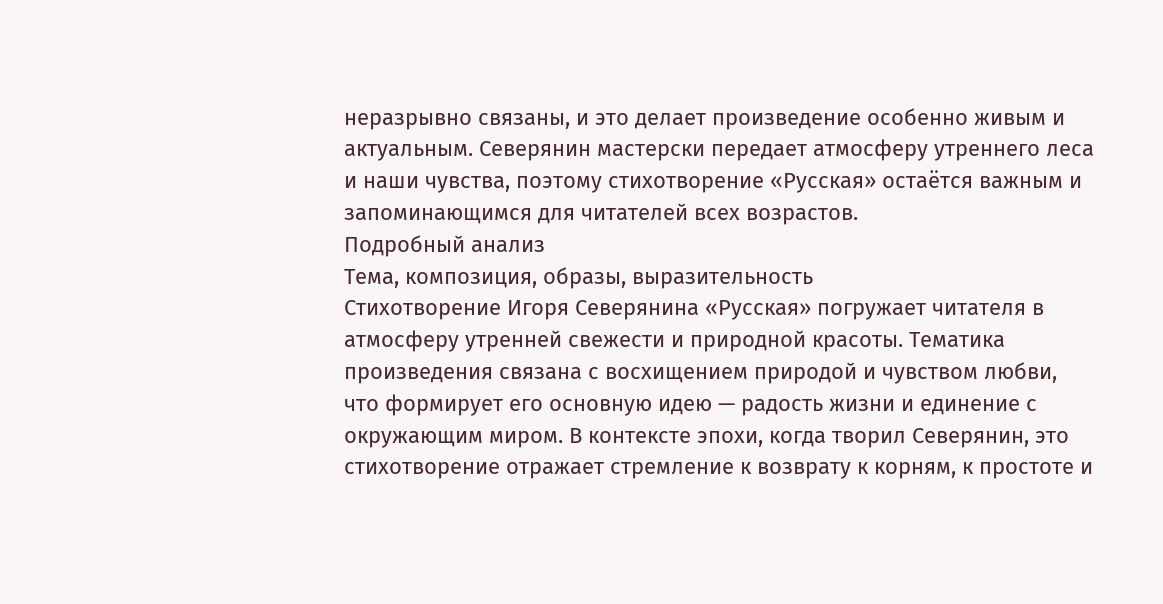неразрывно связаны, и это делает произведение особенно живым и актуальным. Северянин мастерски передает атмосферу утреннего леса и наши чувства, поэтому стихотворение «Русская» остаётся важным и запоминающимся для читателей всех возрастов.
Подробный анализ
Тема, композиция, образы, выразительность
Стихотворение Игоря Северянина «Русская» погружает читателя в атмосферу утренней свежести и природной красоты. Тематика произведения связана с восхищением природой и чувством любви, что формирует его основную идею — радость жизни и единение с окружающим миром. В контексте эпохи, когда творил Северянин, это стихотворение отражает стремление к возврату к корням, к простоте и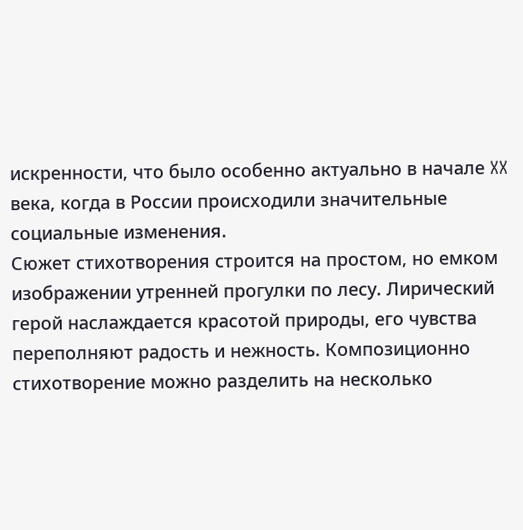искренности, что было особенно актуально в начале XX века, когда в России происходили значительные социальные изменения.
Сюжет стихотворения строится на простом, но емком изображении утренней прогулки по лесу. Лирический герой наслаждается красотой природы, его чувства переполняют радость и нежность. Композиционно стихотворение можно разделить на несколько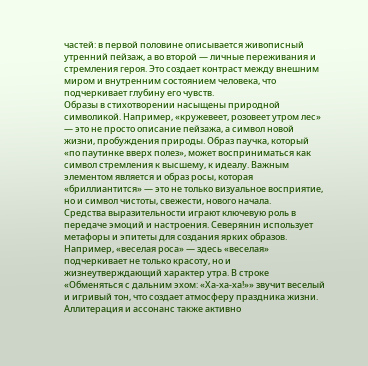частей: в первой половине описывается живописный утренний пейзаж, а во второй — личные переживания и стремления героя. Это создает контраст между внешним миром и внутренним состоянием человека, что подчеркивает глубину его чувств.
Образы в стихотворении насыщены природной символикой. Например, «кружевеет, розовеет утром лес» — это не просто описание пейзажа, а символ новой жизни, пробуждения природы. Образ паучка, который «по паутинке вверх полез», может восприниматься как символ стремления к высшему, к идеалу. Важным элементом является и образ росы, которая «бриллиантится» — это не только визуальное восприятие, но и символ чистоты, свежести, нового начала.
Средства выразительности играют ключевую роль в передаче эмоций и настроения. Северянин использует метафоры и эпитеты для создания ярких образов. Например, «веселая роса» — здесь «веселая» подчеркивает не только красоту, но и жизнеутверждающий характер утра. В строке «Обменяться с дальним эхом: «Ха-ха-ха!»» звучит веселый и игривый тон, что создает атмосферу праздника жизни. Аллитерация и ассонанс также активно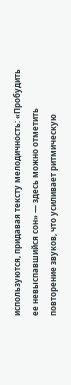используются, придавая тексту мелодичность: «Пробудить ее невыспавшийся сон» — здесь можно отметить повторение звуков, что усиливает ритмическую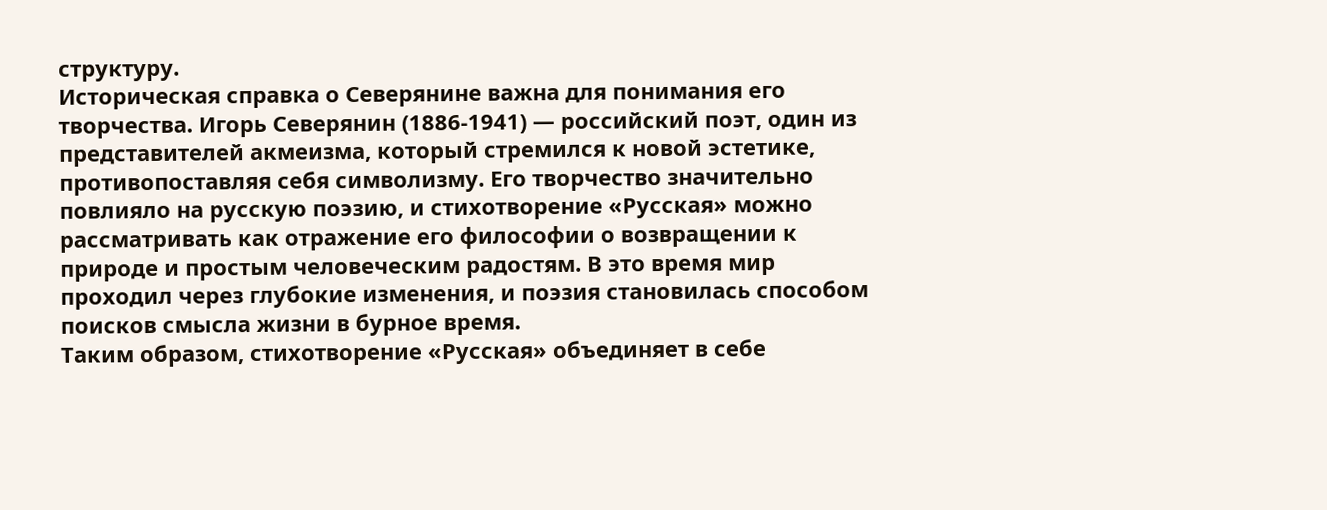структуру.
Историческая справка о Северянине важна для понимания его творчества. Игорь Северянин (1886-1941) — российский поэт, один из представителей акмеизма, который стремился к новой эстетике, противопоставляя себя символизму. Его творчество значительно повлияло на русскую поэзию, и стихотворение «Русская» можно рассматривать как отражение его философии о возвращении к природе и простым человеческим радостям. В это время мир проходил через глубокие изменения, и поэзия становилась способом поисков смысла жизни в бурное время.
Таким образом, стихотворение «Русская» объединяет в себе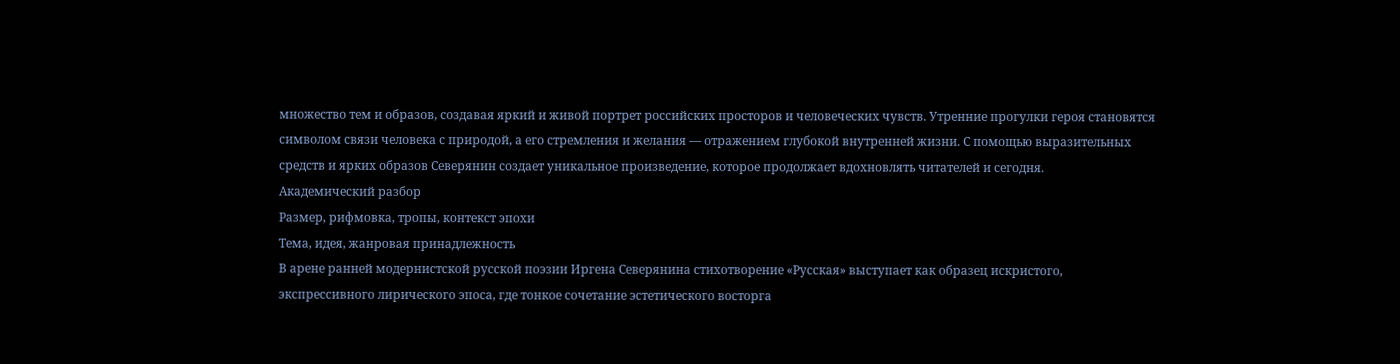множество тем и образов, создавая яркий и живой портрет российских просторов и человеческих чувств. Утренние прогулки героя становятся символом связи человека с природой, а его стремления и желания — отражением глубокой внутренней жизни. С помощью выразительных средств и ярких образов Северянин создает уникальное произведение, которое продолжает вдохновлять читателей и сегодня.
Академический разбор
Размер, рифмовка, тропы, контекст эпохи
Тема, идея, жанровая принадлежность
В арене ранней модернистской русской поэзии Иргена Северянина стихотворение «Русская» выступает как образец искристого, экспрессивного лирического эпоса, где тонкое сочетание эстетического восторга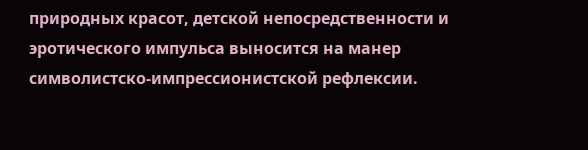природных красот, детской непосредственности и эротического импульса выносится на манер символистско-импрессионистской рефлексии.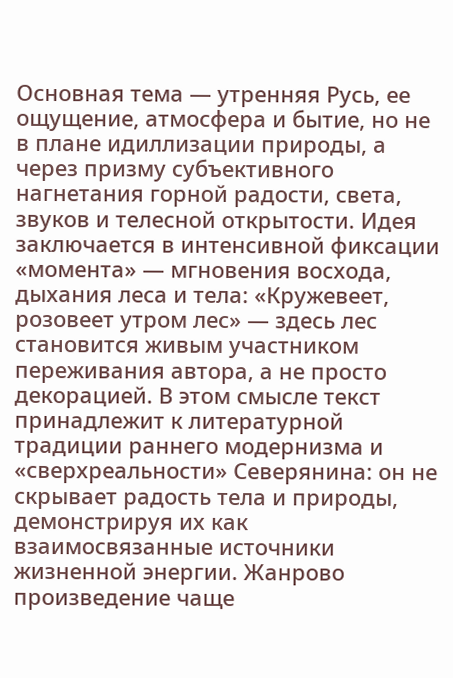Основная тема — утренняя Русь, ее ощущение, атмосфера и бытие, но не в плане идиллизации природы, а через призму субъективного нагнетания горной радости, света, звуков и телесной открытости. Идея заключается в интенсивной фиксации «момента» — мгновения восхода, дыхания леса и тела: «Кружевеет, розовеет утром лес» — здесь лес становится живым участником переживания автора, а не просто декорацией. В этом смысле текст принадлежит к литературной традиции раннего модернизма и «сверхреальности» Северянина: он не скрывает радость тела и природы, демонстрируя их как взаимосвязанные источники жизненной энергии. Жанрово произведение чаще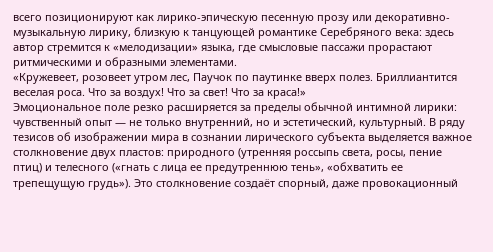всего позиционируют как лирико-эпическую песенную прозу или декоративно-музыкальную лирику, близкую к танцующей романтике Серебряного века: здесь автор стремится к «мелодизации» языка, где смысловые пассажи прорастают ритмическими и образными элементами.
«Кружевеет, розовеет утром лес, Паучок по паутинке вверх полез. Бриллиантится веселая роса. Что за воздух! Что за свет! Что за краса!»
Эмоциональное поле резко расширяется за пределы обычной интимной лирики: чувственный опыт — не только внутренний, но и эстетический, культурный. В ряду тезисов об изображении мира в сознании лирического субъекта выделяется важное столкновение двух пластов: природного (утренняя россыпь света, росы, пение птиц) и телесного («гнать с лица ее предутреннюю тень», «обхватить ее трепещущую грудь»). Это столкновение создаёт спорный, даже провокационный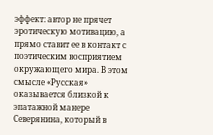эффект: автор не прячет эротическую мотивацию, а прямо ставит ее в контакт с поэтическим восприятием окружающего мира. В этом смысле «Русская» оказывается близкой к эпатажной манере Северянина, который в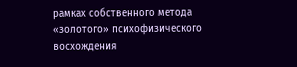рамках собственного метода «золотого» психофизического восхождения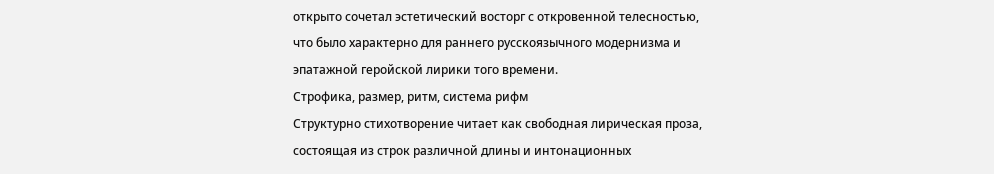открыто сочетал эстетический восторг с откровенной телесностью, что было характерно для раннего русскоязычного модернизма и эпатажной геройской лирики того времени.
Строфика, размер, ритм, система рифм
Структурно стихотворение читает как свободная лирическая проза, состоящая из строк различной длины и интонационных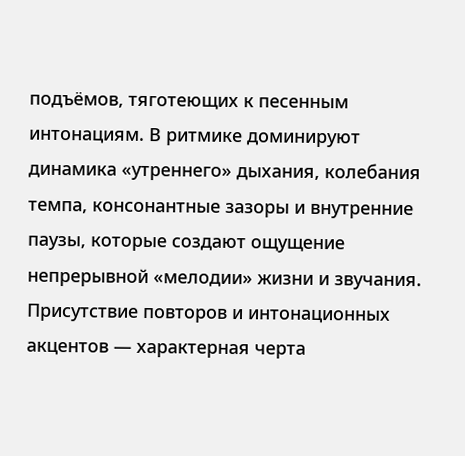подъёмов, тяготеющих к песенным интонациям. В ритмике доминируют динамика «утреннего» дыхания, колебания темпа, консонантные зазоры и внутренние паузы, которые создают ощущение непрерывной «мелодии» жизни и звучания. Присутствие повторов и интонационных акцентов — характерная черта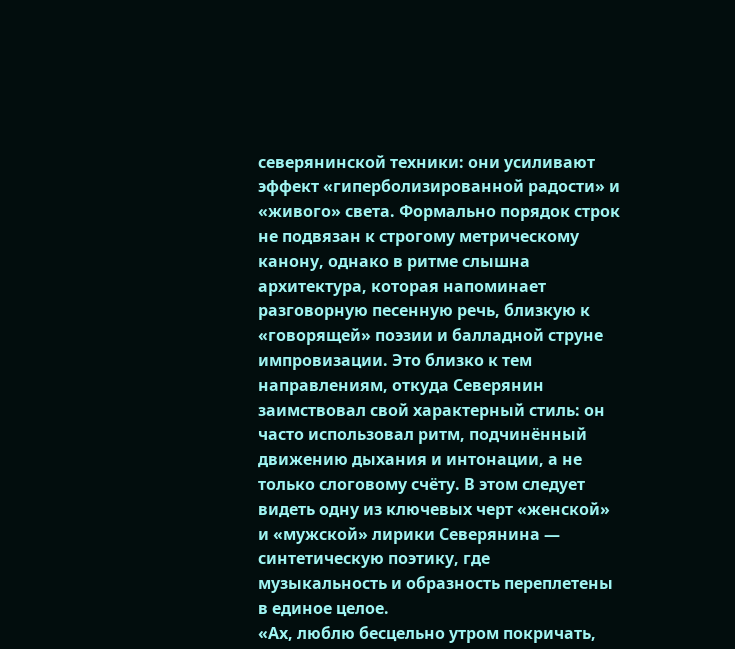северянинской техники: они усиливают эффект «гиперболизированной радости» и «живого» света. Формально порядок строк не подвязан к строгому метрическому канону, однако в ритме слышна архитектура, которая напоминает разговорную песенную речь, близкую к «говорящей» поэзии и балладной струне импровизации. Это близко к тем направлениям, откуда Северянин заимствовал свой характерный стиль: он часто использовал ритм, подчинённый движению дыхания и интонации, а не только слоговому счёту. В этом следует видеть одну из ключевых черт «женской» и «мужской» лирики Северянина — синтетическую поэтику, где музыкальность и образность переплетены в единое целое.
«Ах, люблю бесцельно утром покричать,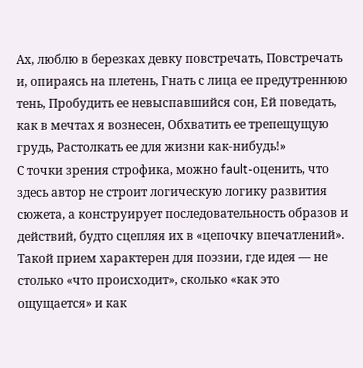Ах, люблю в березках девку повстречать, Повстречать и, опираясь на плетень, Гнать с лица ее предутреннюю тень, Пробудить ее невыспавшийся сон, Ей поведать, как в мечтах я вознесен, Обхватить ее трепещущую грудь, Растолкать ее для жизни как-нибудь!»
С точки зрения строфика, можно fault-оценить, что здесь автор не строит логическую логику развития сюжета, а конструирует последовательность образов и действий, будто сцепляя их в «цепочку впечатлений». Такой прием характерен для поэзии, где идея — не столько «что происходит», сколько «как это ощущается» и как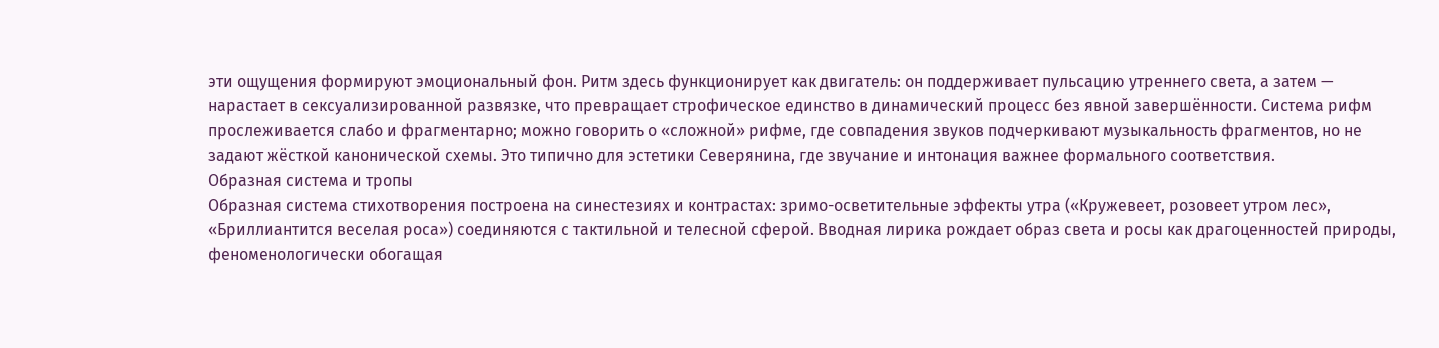эти ощущения формируют эмоциональный фон. Ритм здесь функционирует как двигатель: он поддерживает пульсацию утреннего света, а затем — нарастает в сексуализированной развязке, что превращает строфическое единство в динамический процесс без явной завершённости. Система рифм прослеживается слабо и фрагментарно; можно говорить о «сложной» рифме, где совпадения звуков подчеркивают музыкальность фрагментов, но не задают жёсткой канонической схемы. Это типично для эстетики Северянина, где звучание и интонация важнее формального соответствия.
Образная система и тропы
Образная система стихотворения построена на синестезиях и контрастах: зримо-осветительные эффекты утра («Кружевеет, розовеет утром лес», «Бриллиантится веселая роса») соединяются с тактильной и телесной сферой. Вводная лирика рождает образ света и росы как драгоценностей природы, феноменологически обогащая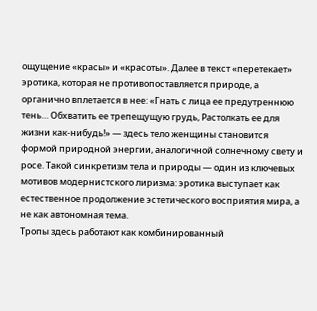ощущение «красы» и «красоты». Далее в текст «перетекает» эротика, которая не противопоставляется природе, а органично вплетается в нее: «Гнать с лица ее предутреннюю тень… Обхватить ее трепещущую грудь, Рaстолкать ее для жизни как-нибудь!» — здесь тело женщины становится формой природной энергии, аналогичной солнечному свету и росе. Такой синкретизм тела и природы — один из ключевых мотивов модернистского лиризма: эротика выступает как естественное продолжение эстетического восприятия мира, а не как автономная тема.
Тропы здесь работают как комбинированный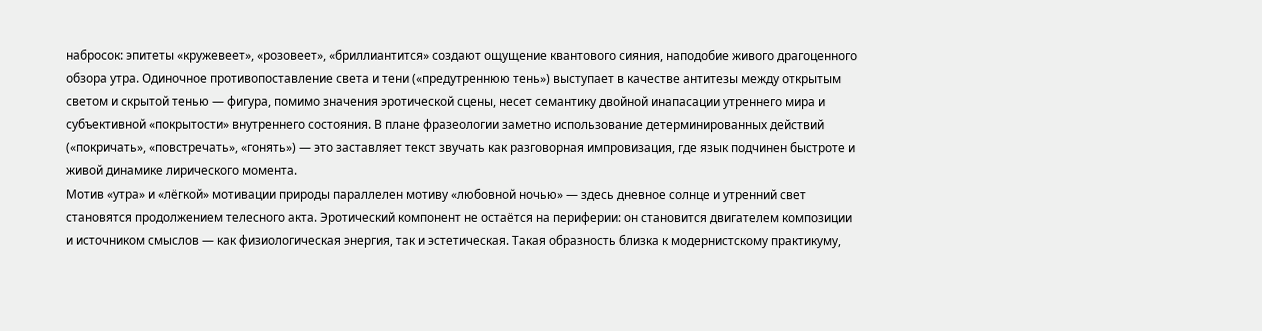набросок: эпитеты «кружевеет», «розовеет», «бриллиантится» создают ощущение квантового сияния, наподобие живого драгоценного обзора утра. Одиночное противопоставление света и тени («предутреннюю тень») выступает в качестве антитезы между открытым светом и скрытой тенью — фигура, помимо значения эротической сцены, несет семантику двойной инапасации утреннего мира и субъективной «покрытости» внутреннего состояния. В плане фразеологии заметно использование детерминированных действий («покричать», «повстречать», «гонять») — это заставляет текст звучать как разговорная импровизация, где язык подчинен быстроте и живой динамике лирического момента.
Мотив «утра» и «лёгкой» мотивации природы параллелен мотиву «любовной ночью» — здесь дневное солнце и утренний свет становятся продолжением телесного акта. Эротический компонент не остаётся на периферии: он становится двигателем композиции и источником смыслов — как физиологическая энергия, так и эстетическая. Такая образность близка к модернистскому практикуму,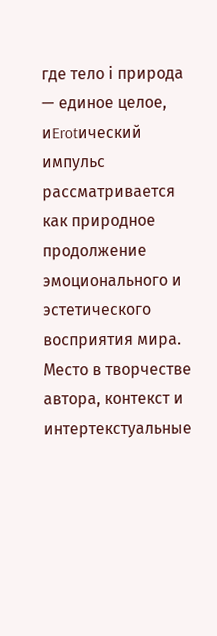где тело і природа — единое целое, иErotический импульс рассматривается как природное продолжение эмоционального и эстетического восприятия мира.
Место в творчестве автора, контекст и интертекстуальные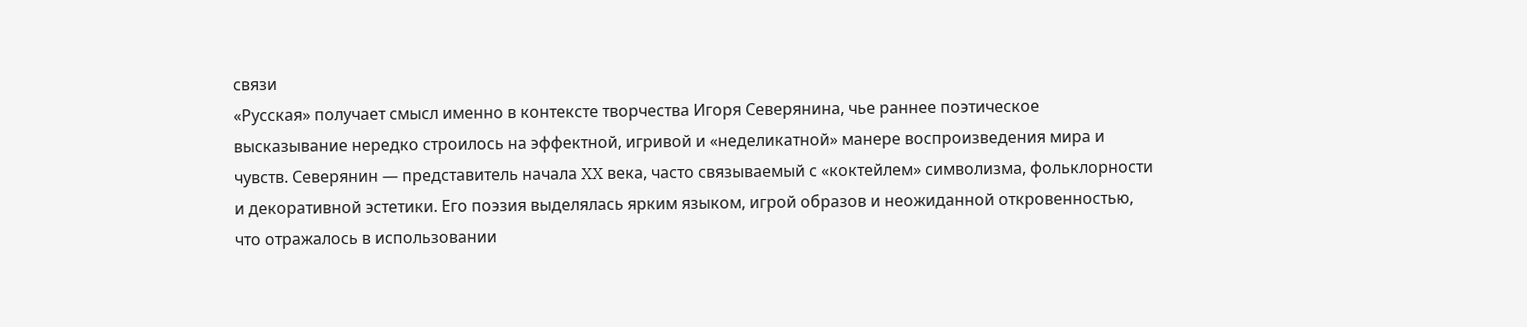связи
«Русская» получает смысл именно в контексте творчества Игоря Северянина, чье раннее поэтическое высказывание нередко строилось на эффектной, игривой и «неделикатной» манере воспроизведения мира и чувств. Северянин — представитель начала XX века, часто связываемый с «коктейлем» символизма, фольклорности и декоративной эстетики. Его поэзия выделялась ярким языком, игрой образов и неожиданной откровенностью, что отражалось в использовании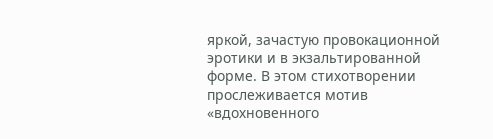яркой, зачастую провокационной эротики и в экзальтированной форме. В этом стихотворении прослеживается мотив «вдохновенного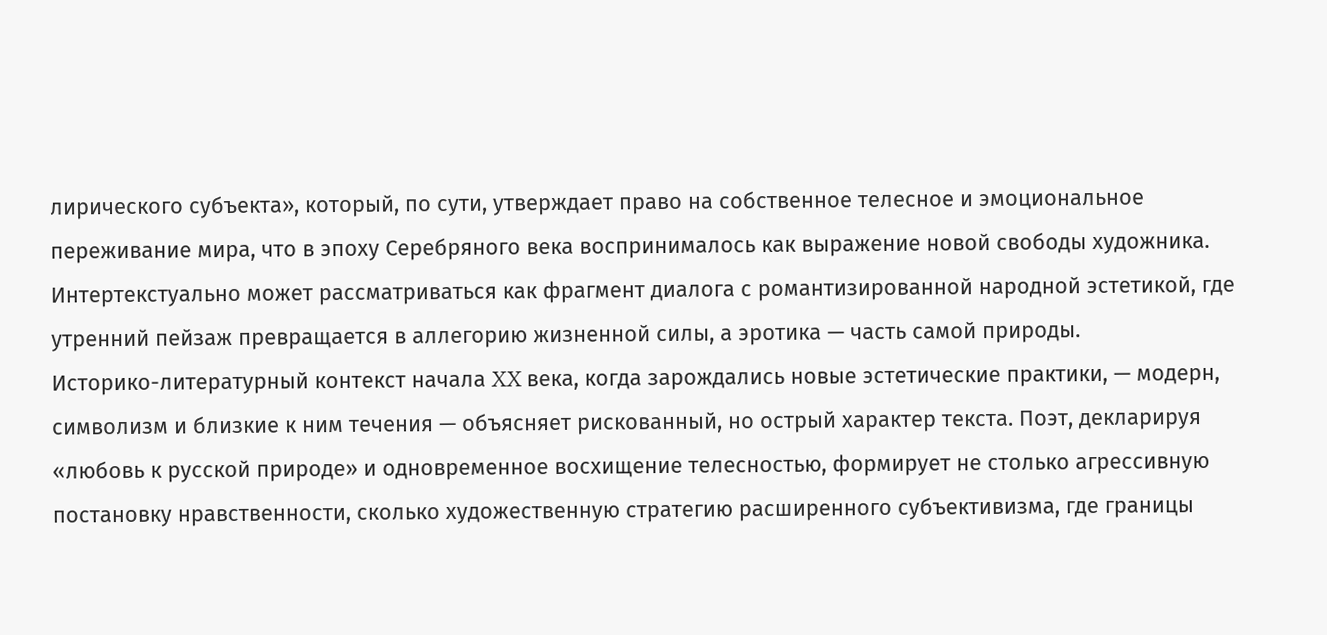лирического субъекта», который, по сути, утверждает право на собственное телесное и эмоциональное переживание мира, что в эпоху Серебряного века воспринималось как выражение новой свободы художника. Интертекстуально может рассматриваться как фрагмент диалога с романтизированной народной эстетикой, где утренний пейзаж превращается в аллегорию жизненной силы, а эротика — часть самой природы.
Историко-литературный контекст начала XX века, когда зарождались новые эстетические практики, — модерн, символизм и близкие к ним течения — объясняет рискованный, но острый характер текста. Поэт, декларируя «любовь к русской природе» и одновременное восхищение телесностью, формирует не столько агрессивную постановку нравственности, сколько художественную стратегию расширенного субъективизма, где границы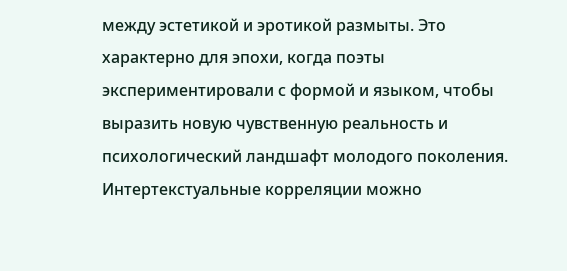между эстетикой и эротикой размыты. Это характерно для эпохи, когда поэты экспериментировали с формой и языком, чтобы выразить новую чувственную реальность и психологический ландшафт молодого поколения. Интертекстуальные корреляции можно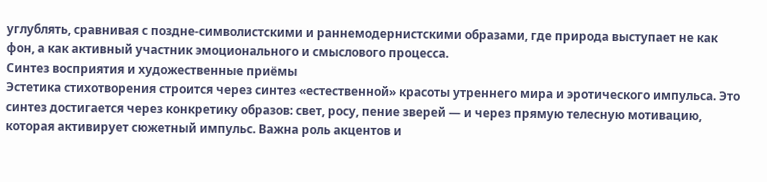углублять, сравнивая с поздне-символистскими и раннемодернистскими образами, где природа выступает не как фон, а как активный участник эмоционального и смыслового процесса.
Синтез восприятия и художественные приёмы
Эстетика стихотворения строится через синтез «естественной» красоты утреннего мира и эротического импульса. Это синтез достигается через конкретику образов: свет, росу, пение зверей — и через прямую телесную мотивацию, которая активирует сюжетный импульс. Важна роль акцентов и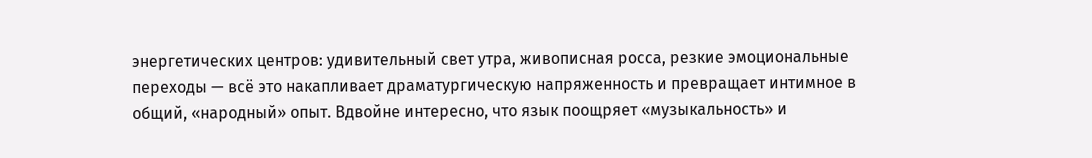энергетических центров: удивительный свет утра, живописная росса, резкие эмоциональные переходы — всё это накапливает драматургическую напряженность и превращает интимное в общий, «народный» опыт. Вдвойне интересно, что язык поощряет «музыкальность» и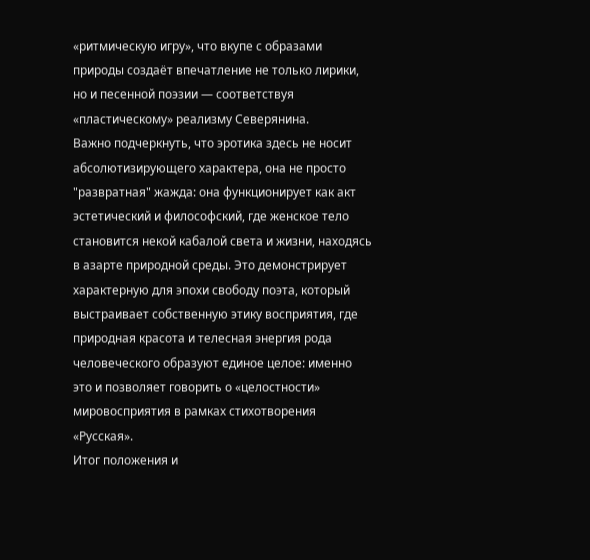«ритмическую игру», что вкупе с образами природы создаёт впечатление не только лирики, но и песенной поэзии — соответствуя «пластическому» реализму Северянина.
Важно подчеркнуть, что эротика здесь не носит абсолютизирующего характера, она не просто "развратная" жажда: она функционирует как акт эстетический и философский, где женское тело становится некой кабалой света и жизни, находясь в азарте природной среды. Это демонстрирует характерную для эпохи свободу поэта, который выстраивает собственную этику восприятия, где природная красота и телесная энергия рода человеческого образуют единое целое: именно это и позволяет говорить о «целостности» мировосприятия в рамках стихотворения «Русская».
Итог положения и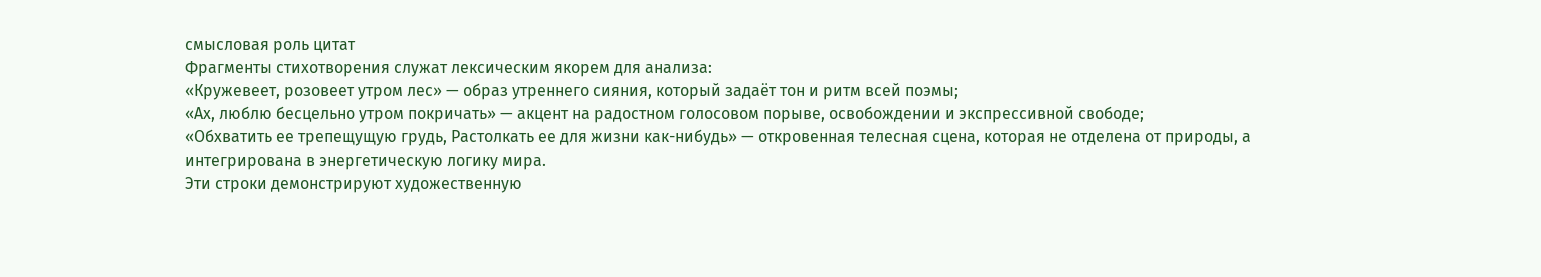смысловая роль цитат
Фрагменты стихотворения служат лексическим якорем для анализа:
«Кружевеет, розовеет утром лес» — образ утреннего сияния, который задаёт тон и ритм всей поэмы;
«Ах, люблю бесцельно утром покричать» — акцент на радостном голосовом порыве, освобождении и экспрессивной свободе;
«Обхватить ее трепещущую грудь, Растолкать ее для жизни как-нибудь» — откровенная телесная сцена, которая не отделена от природы, а интегрирована в энергетическую логику мира.
Эти строки демонстрируют художественную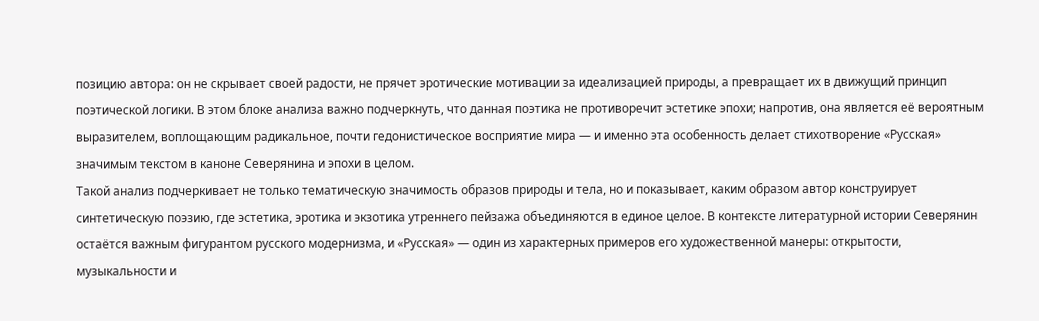позицию автора: он не скрывает своей радости, не прячет эротические мотивации за идеализацией природы, а превращает их в движущий принцип поэтической логики. В этом блоке анализа важно подчеркнуть, что данная поэтика не противоречит эстетике эпохи; напротив, она является её вероятным выразителем, воплощающим радикальное, почти гедонистическое восприятие мира — и именно эта особенность делает стихотворение «Русская» значимым текстом в каноне Северянина и эпохи в целом.
Такой анализ подчеркивает не только тематическую значимость образов природы и тела, но и показывает, каким образом автор конструирует синтетическую поэзию, где эстетика, эротика и экзотика утреннего пейзажа объединяются в единое целое. В контексте литературной истории Северянин остаётся важным фигурантом русского модернизма, и «Русская» — один из характерных примеров его художественной манеры: открытости, музыкальности и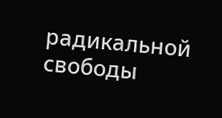радикальной свободы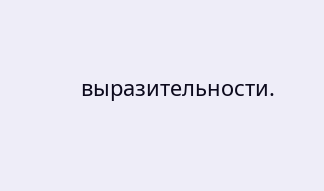выразительности.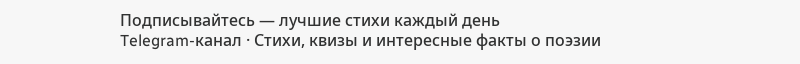Подписывайтесь — лучшие стихи каждый день
Telegram-канал · Стихи, квизы и интересные факты о поэзии